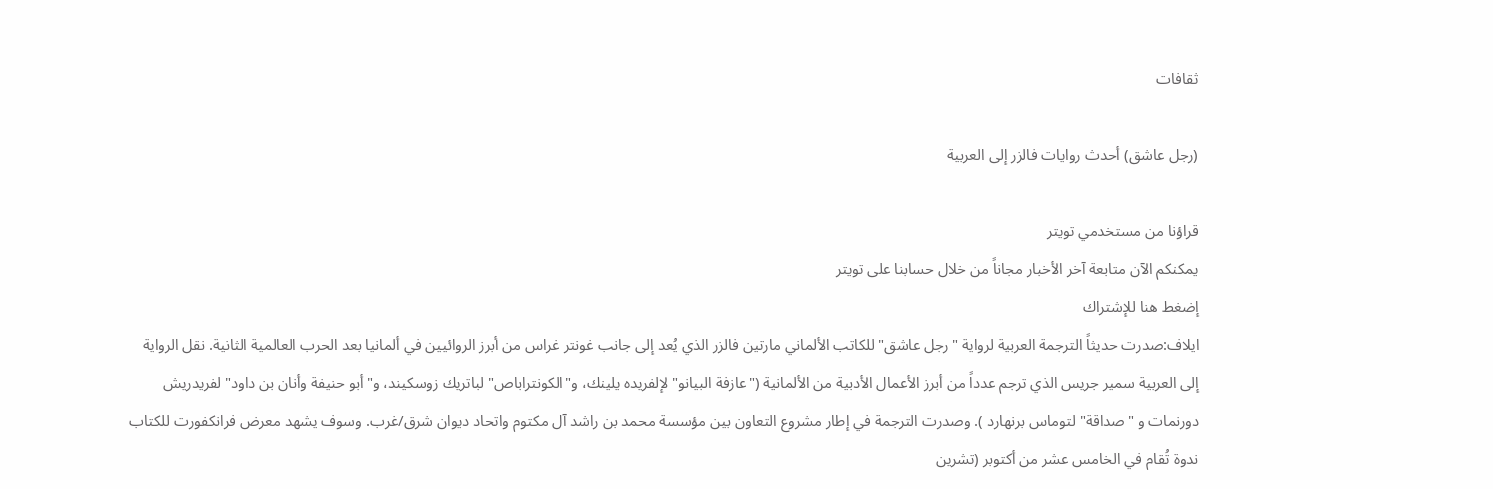ثقافات

(رجل عاشق) أحدث روايات فالزر إلى العربية

قراؤنا من مستخدمي تويتر
يمكنكم الآن متابعة آخر الأخبار مجاناً من خلال حسابنا على تويتر
إضغط هنا للإشتراك
ايلاف:صدرت حديثاً الترجمة العربية لرواية "رجل عاشق" للكاتب الألماني مارتين فالزر الذي يُعد إلى جانب غونتر غراس من أبرز الروائيين في ألمانيا بعد الحرب العالمية الثانية. نقل الرواية إلى العربية سمير جريس الذي ترجم عدداً من أبرز الأعمال الأدبية من الألمانية ("عازفة البيانو" لإلفريده يلينك، و"الكونتراباص" لباتريك زوسكيند، و"أبو حنيفة وأنان بن داود" لفريدريش دورنمات و "صداقة" لتوماس برنهارد ). وصدرت الترجمة في إطار مشروع التعاون بين مؤسسة محمد بن راشد آل مكتوم واتحاد ديوان شرق/غرب. وسوف يشهد معرض فرانكفورت للكتاب ندوة تُقام في الخامس عشر من أكتوبر (تشرين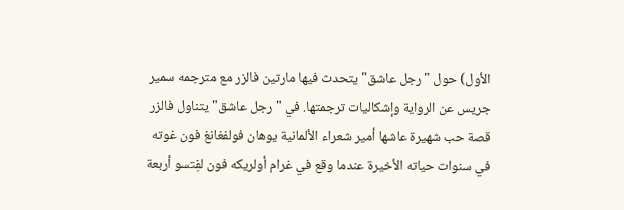الأول) حول "رجل عاشق" يتحدث فيها مارتين فالزر مع مترجمه سمير جريس عن الرواية وإشكاليات ترجمتها. في "رجل عاشق" يتناول فالزر قصة حب شهيرة عاشها أمير شعراء الألمانية يوهان فولفغانغ فون غوته في سنوات حياته الأخيرة عندما وقع في غرام أولريكه فون لفِتسو أربعة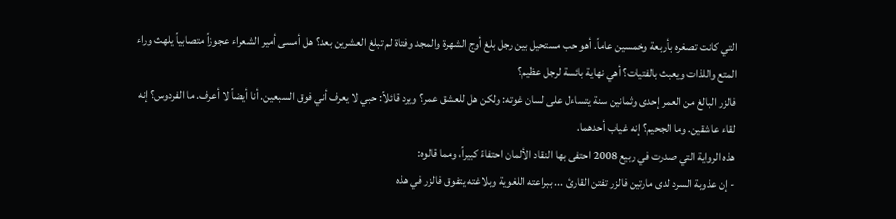التي كانت تصغره بأربعة وخمسين عاماً. أهو حب مستحيل بين رجل بلغ أوج الشهرة والمجد وفتاة لم تبلغ العشرين بعد؟ هل أمسى أمير الشعراء عجوزاً متصابياً يلهث وراء المتع واللذات ويعبث بالفتيات؟ أهي نهاية بائسة لرجل عظيم؟
فالزر البالغ من العمر إحدى وثمانين سنة يتساءل على لسان غوته: ولكن هل للعشق عمر؟ ويرد قائلاً: حبي لا يعرف أني فوق السبعين. أنا أيضاً لا أعرف. ما الفردوس؟ إنه لقاء عاشقين. وما الجحيم؟ إنه غياب أحدهما.
هذه الرواية التي صدرت في ربيع 2008 احتفى بها النقاد الألمان احتفاءً كبيراً، ومما قالوه:
- إن عذوبة السرد لدى مارتين فالزر تفتن القارئ ... ببراعته اللغوية وبلاغته يتفوق فالزر في هذه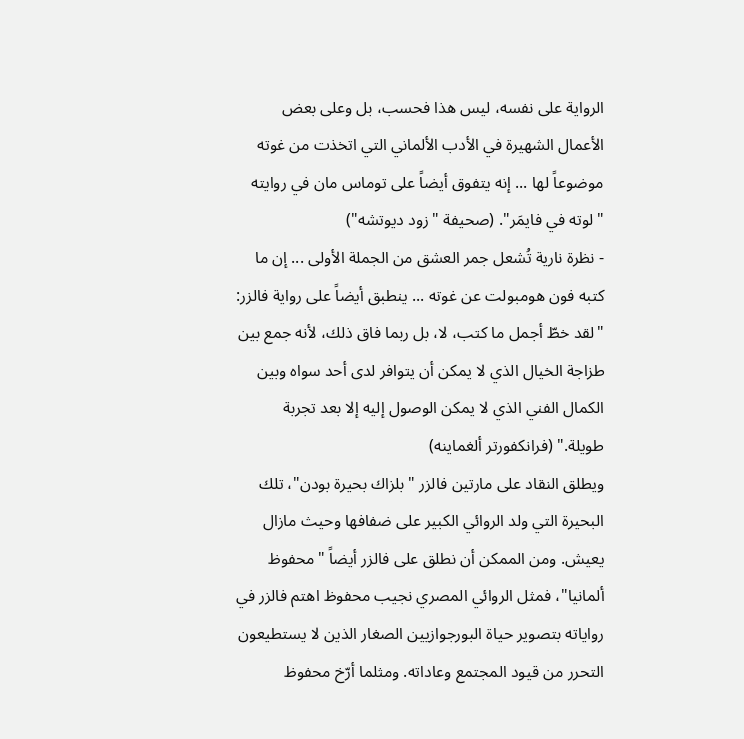الرواية على نفسه، ليس هذا فحسب، بل وعلى بعض الأعمال الشهيرة في الأدب الألماني التي اتخذت من غوته موضوعاً لها ... إنه يتفوق أيضاً على توماس مان في روايته "لوته في فايمَر". (صحيفة "زود ديوتشه")
- نظرة نارية تُشعل جمر العشق من الجملة الأولى ... إن ما كتبه فون هومبولت عن غوته ... ينطبق أيضاً على رواية فالزر: "لقد خطّ أجمل ما كتب، لا، بل ربما فاق ذلك، لأنه جمع بين طزاجة الخيال الذي لا يمكن أن يتوافر لدى أحد سواه وبين الكمال الفني الذي لا يمكن الوصول إليه إلا بعد تجربة طويلة." (فرانكفورتر ألغماينه)
ويطلق النقاد على مارتين فالزر "بلزاك بحيرة بودن"، تلك البحيرة التي ولد الروائي الكبير على ضفافها وحيث مازال يعيش. ومن الممكن أن نطلق على فالزر أيضاً "محفوظ ألمانيا"، فمثل الروائي المصري نجيب محفوظ اهتم فالزر في رواياته بتصوير حياة البورجوازيين الصغار الذين لا يستطيعون التحرر من قيود المجتمع وعاداته. ومثلما أرّخ محفوظ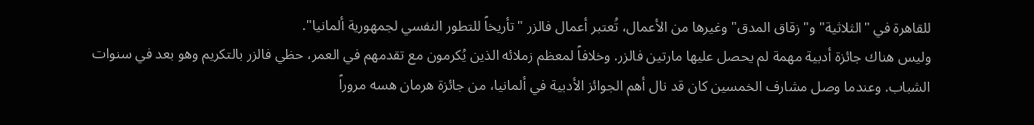للقاهرة في "الثلاثية" و"زقاق المدق" وغيرها من الأعمال، تُعتبر أعمال فالزر "تأريخاً للتطور النفسي لجمهورية ألمانيا".
وليس هناك جائزة أدبية مهمة لم يحصل عليها مارتين فالزر. وخلافاً لمعظم زملائه الذين يُكرمون مع تقدمهم في العمر، حظي فالزر بالتكريم وهو بعد في سنوات الشباب. وعندما وصل مشارف الخمسين كان قد نال أهم الجوائز الأدبية في ألمانيا، من جائزة هرمان هسه مروراً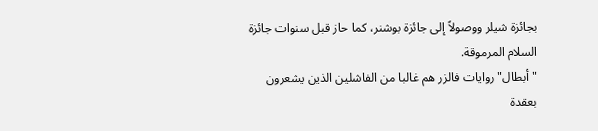بجائزة شيلر ووصولاً إلى جائزة بوشنر، كما حاز قبل سنوات جائزة السلام المرموقة.
"أبطال" روايات فالزر هم غالبا من الفاشلين الذين يشعرون بعقدة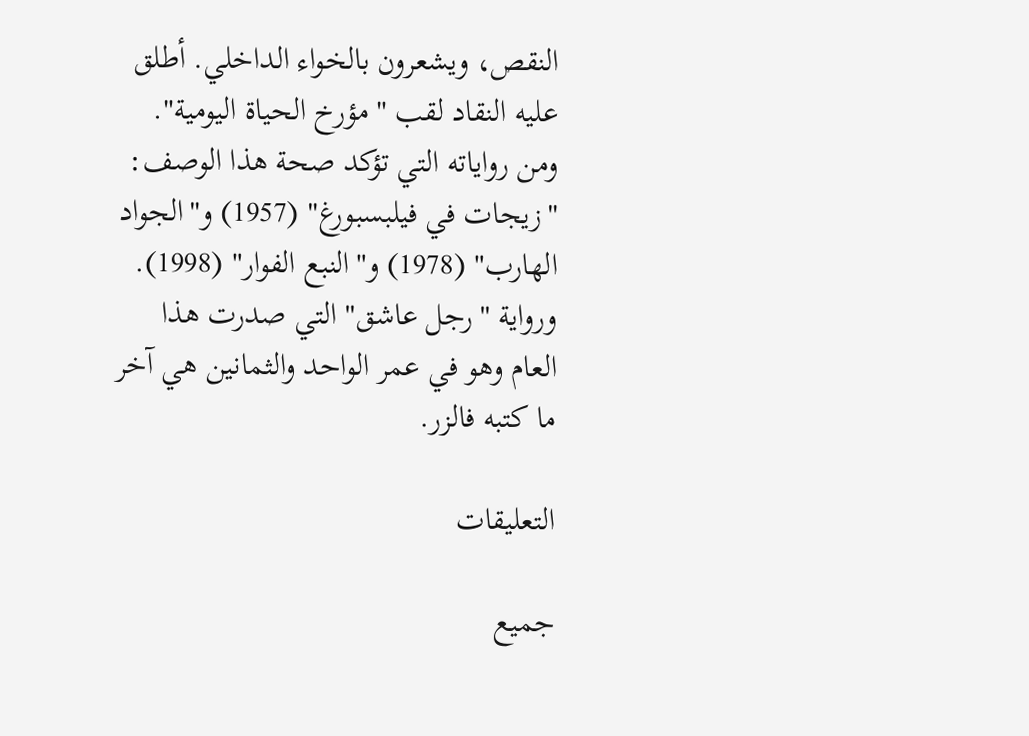النقص، ويشعرون بالخواء الداخلي. أطلق عليه النقاد لقب "مؤرخ الحياة اليومية". ومن رواياته التي تؤكد صحة هذا الوصف: "زيجات في فيلبسبورغ" (1957) و"الجواد الهارب" (1978) و"النبع الفوار" (1998). ورواية "رجل عاشق" التي صدرت هذا العام وهو في عمر الواحد والثمانين هي آخر ما كتبه فالزر.

التعليقات

جميع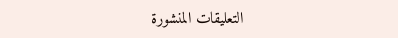التعليقات المنشورة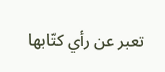تعبر عن رأي كتّابها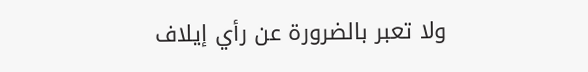ولا تعبر بالضرورة عن رأي إيلاف